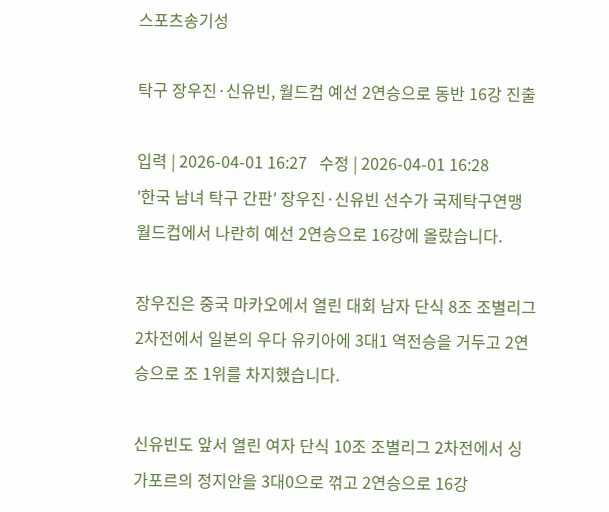스포츠송기성

탁구 장우진·신유빈, 월드컵 예선 2연승으로 동반 16강 진출

입력 | 2026-04-01 16:27   수정 | 2026-04-01 16:28
′한국 남녀 탁구 간판′ 장우진·신유빈 선수가 국제탁구연맹 월드컵에서 나란히 예선 2연승으로 16강에 올랐습니다.

장우진은 중국 마카오에서 열린 대회 남자 단식 8조 조별리그 2차전에서 일본의 우다 유키아에 3대1 역전승을 거두고 2연승으로 조 1위를 차지했습니다.

신유빈도 앞서 열린 여자 단식 10조 조별리그 2차전에서 싱가포르의 정지안을 3대0으로 꺾고 2연승으로 16강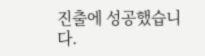진출에 성공했습니다.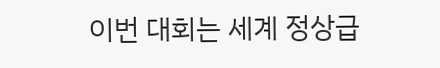이번 대회는 세계 정상급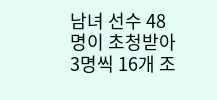남녀 선수 48명이 초청받아 3명씩 16개 조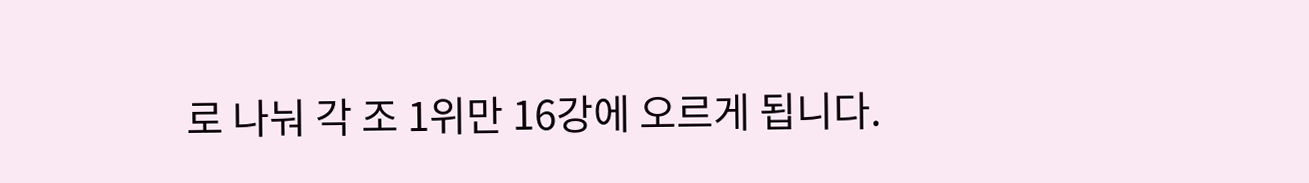로 나눠 각 조 1위만 16강에 오르게 됩니다.